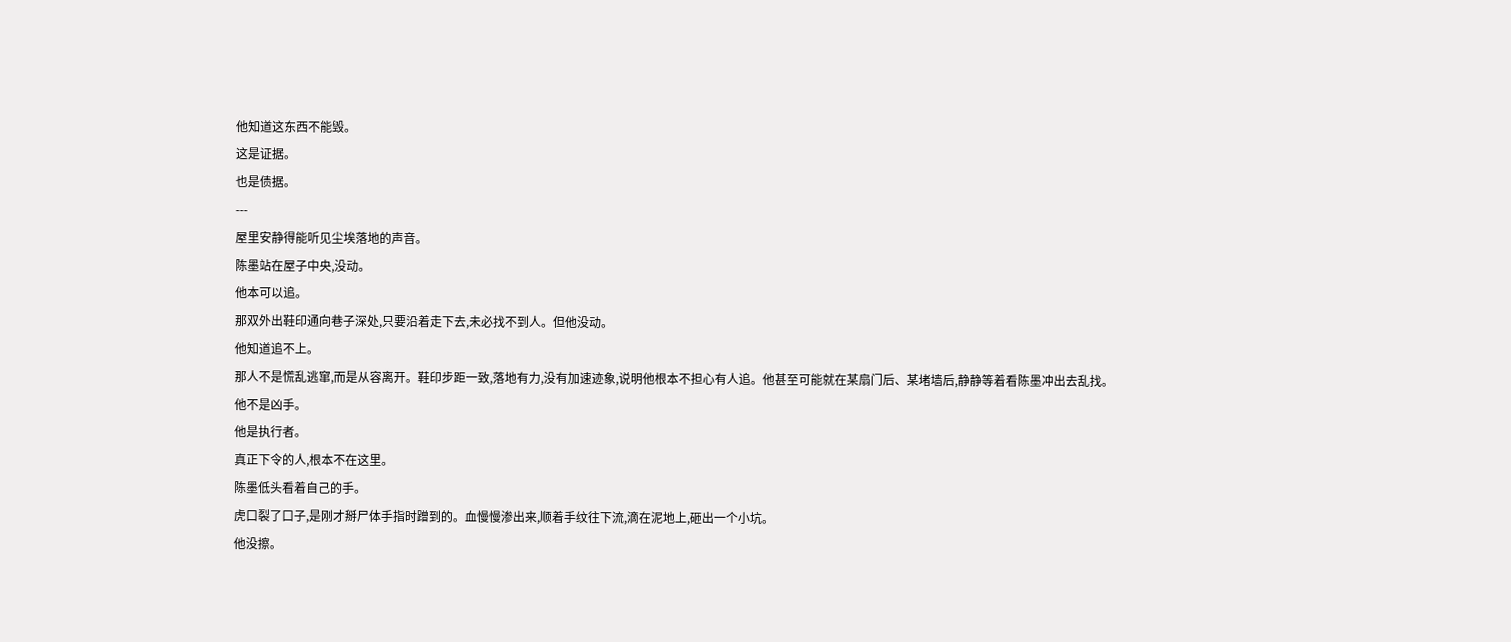他知道这东西不能毁。
这是证据。
也是债据。
---
屋里安静得能听见尘埃落地的声音。
陈墨站在屋子中央,没动。
他本可以追。
那双外出鞋印通向巷子深处,只要沿着走下去,未必找不到人。但他没动。
他知道追不上。
那人不是慌乱逃窜,而是从容离开。鞋印步距一致,落地有力,没有加速迹象,说明他根本不担心有人追。他甚至可能就在某扇门后、某堵墙后,静静等着看陈墨冲出去乱找。
他不是凶手。
他是执行者。
真正下令的人,根本不在这里。
陈墨低头看着自己的手。
虎口裂了口子,是刚才掰尸体手指时蹭到的。血慢慢渗出来,顺着手纹往下流,滴在泥地上,砸出一个小坑。
他没擦。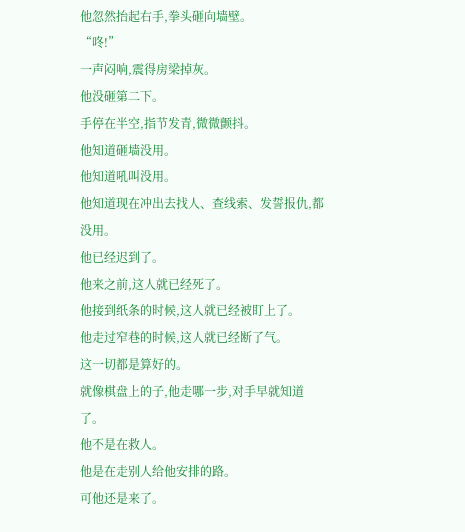他忽然抬起右手,拳头砸向墙壁。
“咚!”
一声闷响,震得房梁掉灰。
他没砸第二下。
手停在半空,指节发青,微微颤抖。
他知道砸墙没用。
他知道吼叫没用。
他知道现在冲出去找人、查线索、发誓报仇,都没用。
他已经迟到了。
他来之前,这人就已经死了。
他接到纸条的时候,这人就已经被盯上了。
他走过窄巷的时候,这人就已经断了气。
这一切都是算好的。
就像棋盘上的子,他走哪一步,对手早就知道了。
他不是在救人。
他是在走别人给他安排的路。
可他还是来了。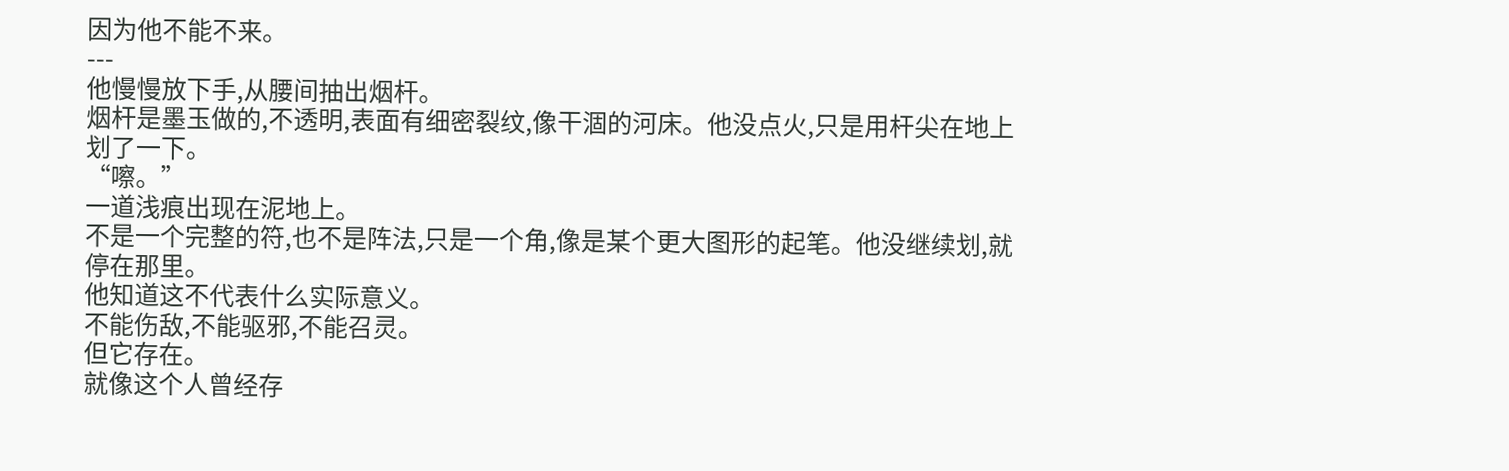因为他不能不来。
---
他慢慢放下手,从腰间抽出烟杆。
烟杆是墨玉做的,不透明,表面有细密裂纹,像干涸的河床。他没点火,只是用杆尖在地上划了一下。
“嚓。”
一道浅痕出现在泥地上。
不是一个完整的符,也不是阵法,只是一个角,像是某个更大图形的起笔。他没继续划,就停在那里。
他知道这不代表什么实际意义。
不能伤敌,不能驱邪,不能召灵。
但它存在。
就像这个人曾经存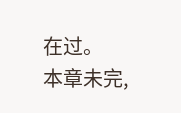在过。
本章未完,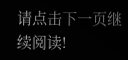请点击下一页继续阅读!